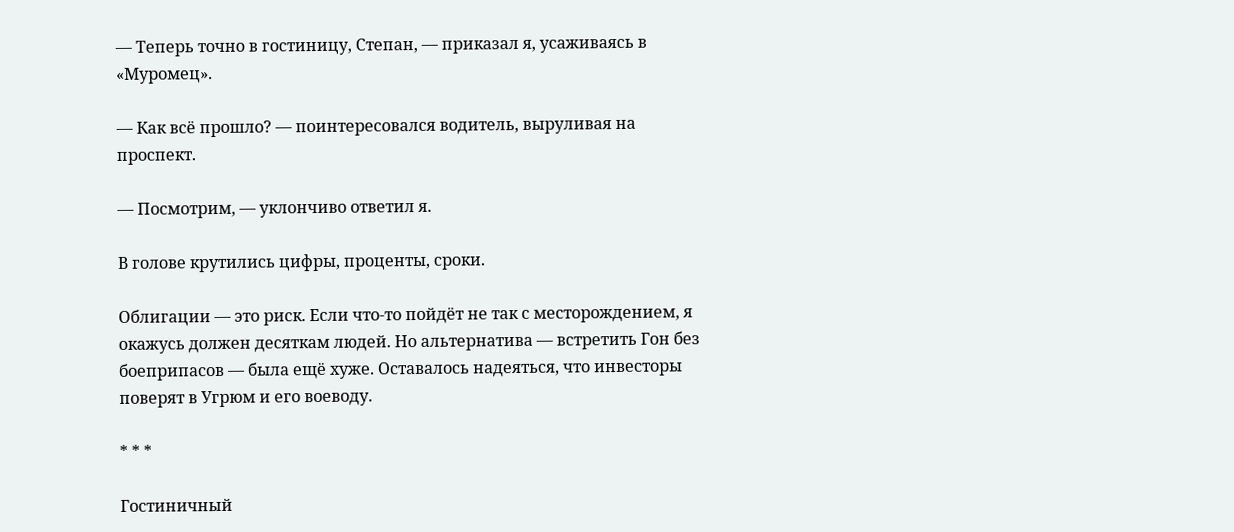— Теперь точно в гостиницу, Степан, — приказал я, усаживаясь в «Муромец».

— Как всё прошло? — поинтересовался водитель, выруливая на проспект.

— Посмотрим, — уклончиво ответил я.

В голове крутились цифры, проценты, сроки.

Облигации — это риск. Если что-то пойдёт не так с месторождением, я окажусь должен десяткам людей. Но альтернатива — встретить Гон без боеприпасов — была ещё хуже. Оставалось надеяться, что инвесторы поверят в Угрюм и его воеводу.

* * *

Гостиничный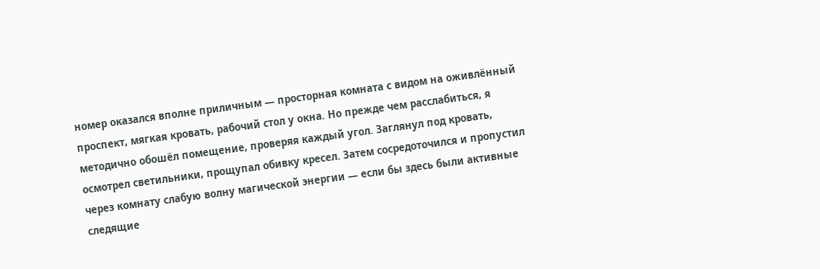номер оказался вполне приличным — просторная комната с видом на оживлённый проспект, мягкая кровать, рабочий стол у окна. Но прежде чем расслабиться, я методично обошёл помещение, проверяя каждый угол. Заглянул под кровать, осмотрел светильники, прощупал обивку кресел. Затем сосредоточился и пропустил через комнату слабую волну магической энергии — если бы здесь были активные следящие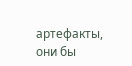артефакты, они бы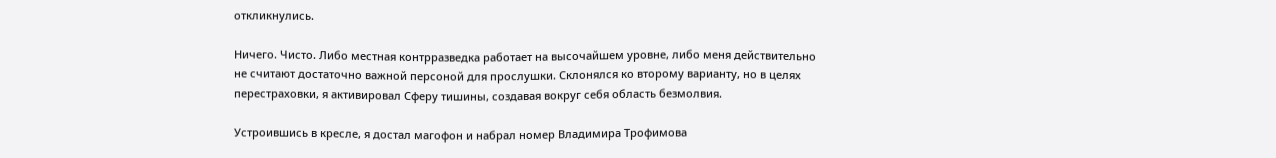откликнулись.

Ничего. Чисто. Либо местная контрразведка работает на высочайшем уровне, либо меня действительно не считают достаточно важной персоной для прослушки. Склонялся ко второму варианту, но в целях перестраховки, я активировал Сферу тишины, создавая вокруг себя область безмолвия.

Устроившись в кресле, я достал магофон и набрал номер Владимира Трофимова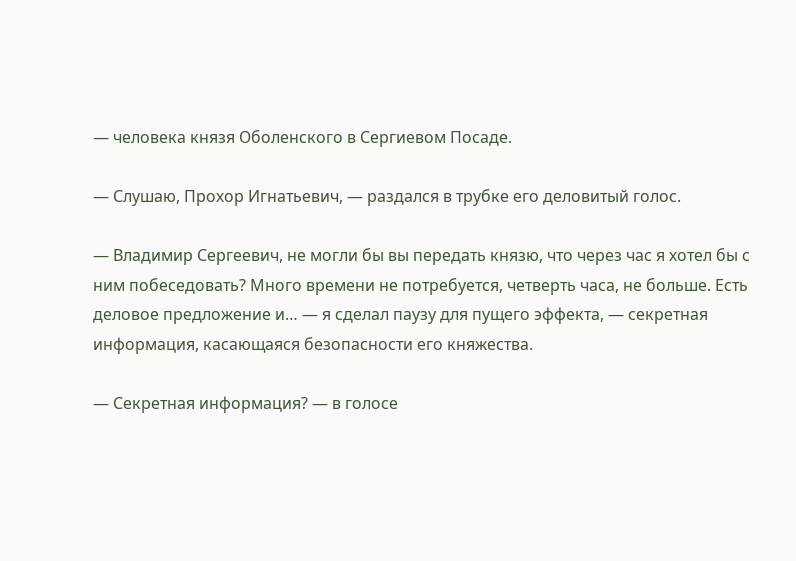— человека князя Оболенского в Сергиевом Посаде.

— Слушаю, Прохор Игнатьевич, — раздался в трубке его деловитый голос.

— Владимир Сергеевич, не могли бы вы передать князю, что через час я хотел бы с ним побеседовать? Много времени не потребуется, четверть часа, не больше. Есть деловое предложение и… — я сделал паузу для пущего эффекта, — секретная информация, касающаяся безопасности его княжества.

— Секретная информация? — в голосе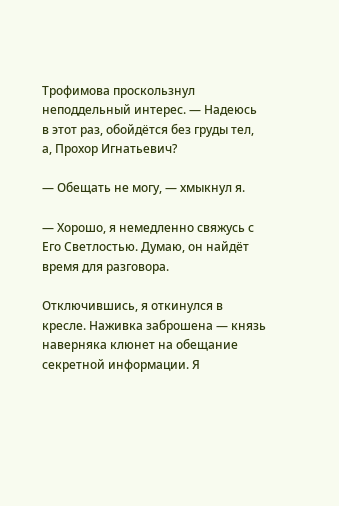Трофимова проскользнул неподдельный интерес. — Надеюсь в этот раз, обойдётся без груды тел, а, Прохор Игнатьевич?

— Обещать не могу, — хмыкнул я.

— Хорошо, я немедленно свяжусь с Его Светлостью. Думаю, он найдёт время для разговора.

Отключившись, я откинулся в кресле. Наживка заброшена — князь наверняка клюнет на обещание секретной информации. Я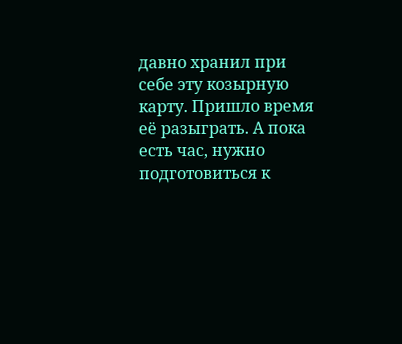давно хранил при себе эту козырную карту. Пришло время её разыграть. А пока есть час, нужно подготовиться к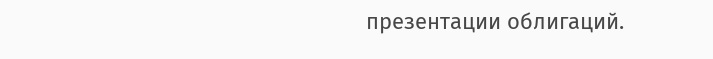презентации облигаций.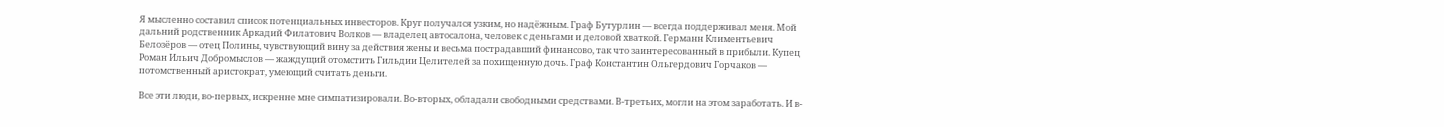Я мысленно составил список потенциальных инвесторов. Круг получался узким, но надёжным. Граф Бутурлин — всегда поддерживал меня. Мой дальний родственник Аркадий Филатович Волков — владелец автосалона, человек с деньгами и деловой хваткой. Германн Климентьевич Белозёров — отец Полины, чувствующий вину за действия жены и весьма пострадавший финансово, так что заинтересованный в прибыли. Купец Роман Ильич Добромыслов — жаждущий отомстить Гильдии Целителей за похищенную дочь. Граф Константин Ольгердович Горчаков — потомственный аристократ, умеющий считать деньги.

Все эти люди, во-первых, искренне мне симпатизировали. Во-вторых, обладали свободными средствами. В-третьих, могли на этом заработать. И в-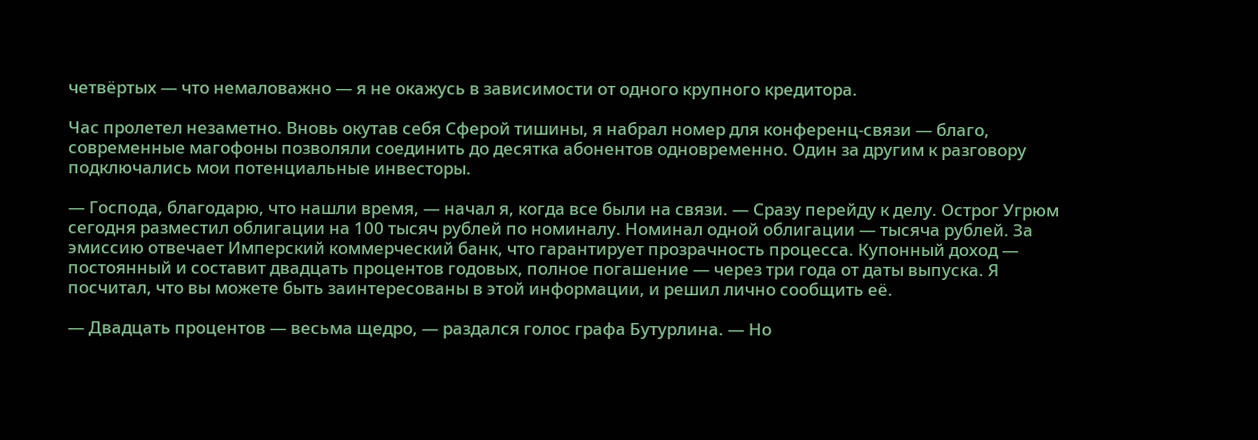четвёртых — что немаловажно — я не окажусь в зависимости от одного крупного кредитора.

Час пролетел незаметно. Вновь окутав себя Сферой тишины, я набрал номер для конференц-связи — благо, современные магофоны позволяли соединить до десятка абонентов одновременно. Один за другим к разговору подключались мои потенциальные инвесторы.

— Господа, благодарю, что нашли время, — начал я, когда все были на связи. — Сразу перейду к делу. Острог Угрюм сегодня разместил облигации на 100 тысяч рублей по номиналу. Номинал одной облигации — тысяча рублей. За эмиссию отвечает Имперский коммерческий банк, что гарантирует прозрачность процесса. Купонный доход — постоянный и составит двадцать процентов годовых, полное погашение — через три года от даты выпуска. Я посчитал, что вы можете быть заинтересованы в этой информации, и решил лично сообщить её.

— Двадцать процентов — весьма щедро, — раздался голос графа Бутурлина. — Но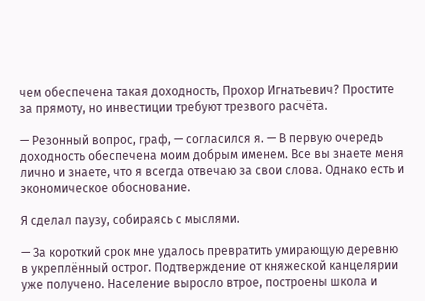чем обеспечена такая доходность, Прохор Игнатьевич? Простите за прямоту, но инвестиции требуют трезвого расчёта.

— Резонный вопрос, граф, — согласился я. — В первую очередь доходность обеспечена моим добрым именем. Все вы знаете меня лично и знаете, что я всегда отвечаю за свои слова. Однако есть и экономическое обоснование.

Я сделал паузу, собираясь с мыслями.

— За короткий срок мне удалось превратить умирающую деревню в укреплённый острог. Подтверждение от княжеской канцелярии уже получено. Население выросло втрое, построены школа и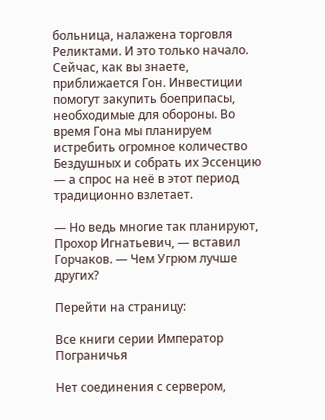больница, налажена торговля Реликтами. И это только начало. Сейчас, как вы знаете, приближается Гон. Инвестиции помогут закупить боеприпасы, необходимые для обороны. Во время Гона мы планируем истребить огромное количество Бездушных и собрать их Эссенцию — а спрос на неё в этот период традиционно взлетает.

— Но ведь многие так планируют, Прохор Игнатьевич, — вставил Горчаков. — Чем Угрюм лучше других?

Перейти на страницу:

Все книги серии Император Пограничья

Нет соединения с сервером,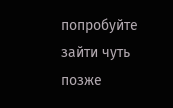попробуйте зайти чуть позже